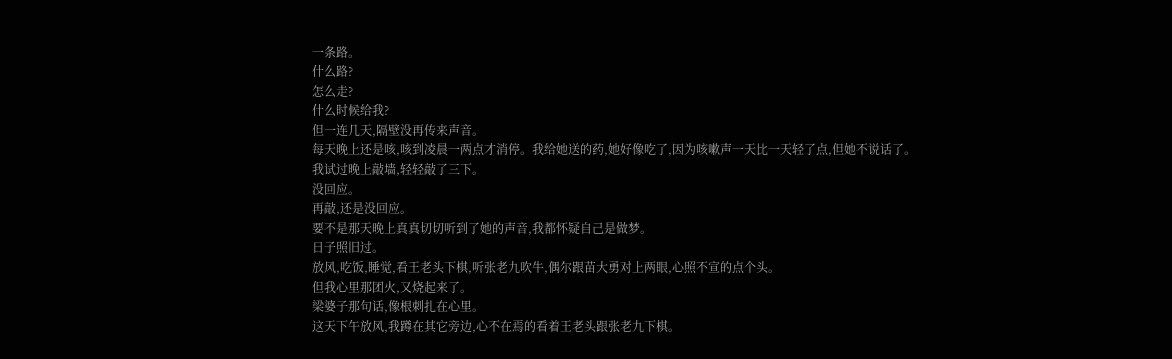一条路。
什么路?
怎么走?
什么时候给我?
但一连几天,隔壁没再传来声音。
每天晚上还是咳,咳到凌晨一两点才消停。我给她送的药,她好像吃了,因为咳嗽声一天比一天轻了点,但她不说话了。
我试过晚上敲墙,轻轻敲了三下。
没回应。
再敲,还是没回应。
要不是那天晚上真真切切听到了她的声音,我都怀疑自己是做梦。
日子照旧过。
放风,吃饭,睡觉,看王老头下棋,听张老九吹牛,偶尔跟苗大勇对上两眼,心照不宣的点个头。
但我心里那团火,又烧起来了。
梁婆子那句话,像根刺扎在心里。
这天下午放风,我蹲在其它旁边,心不在焉的看着王老头跟张老九下棋。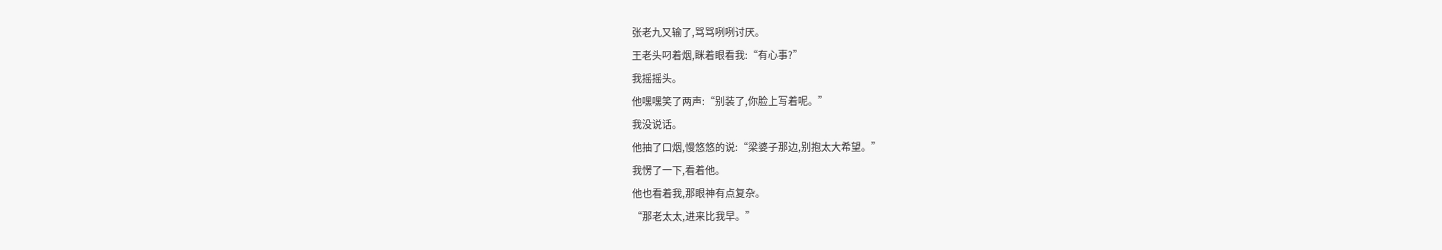张老九又输了,骂骂咧咧讨厌。
王老头叼着烟,眯着眼看我:“有心事?”
我摇摇头。
他嘿嘿笑了两声:“别装了,你脸上写着呢。”
我没说话。
他抽了口烟,慢悠悠的说:“梁婆子那边,别抱太大希望。”
我愣了一下,看着他。
他也看着我,那眼神有点复杂。
“那老太太,进来比我早。”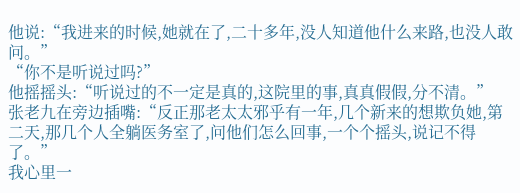他说:“我进来的时候,她就在了,二十多年,没人知道他什么来路,也没人敢问。”
“你不是听说过吗?”
他摇摇头:“听说过的不一定是真的,这院里的事,真真假假,分不清。”
张老九在旁边插嘴:“反正那老太太邪乎有一年,几个新来的想欺负她,第二天,那几个人全躺医务室了,问他们怎么回事,一个个摇头,说记不得了。”
我心里一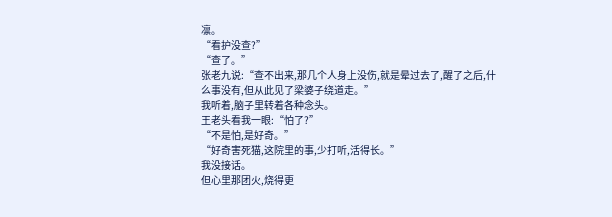凛。
“看护没查?”
“查了。”
张老九说:“查不出来,那几个人身上没伤,就是晕过去了,醒了之后,什么事没有,但从此见了梁婆子绕道走。”
我听着,脑子里转着各种念头。
王老头看我一眼:“怕了?”
“不是怕,是好奇。”
“好奇害死猫,这院里的事,少打听,活得长。”
我没接话。
但心里那团火,烧得更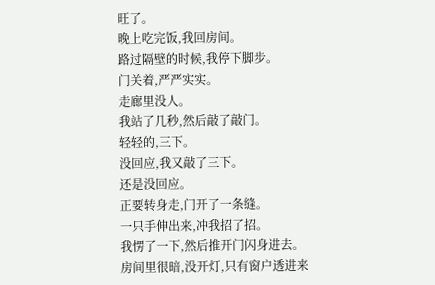旺了。
晚上吃完饭,我回房间。
路过隔壁的时候,我停下脚步。
门关着,严严实实。
走廊里没人。
我站了几秒,然后敲了敲门。
轻轻的,三下。
没回应,我又敲了三下。
还是没回应。
正要转身走,门开了一条缝。
一只手伸出来,冲我招了招。
我愣了一下,然后推开门闪身进去。
房间里很暗,没开灯,只有窗户透进来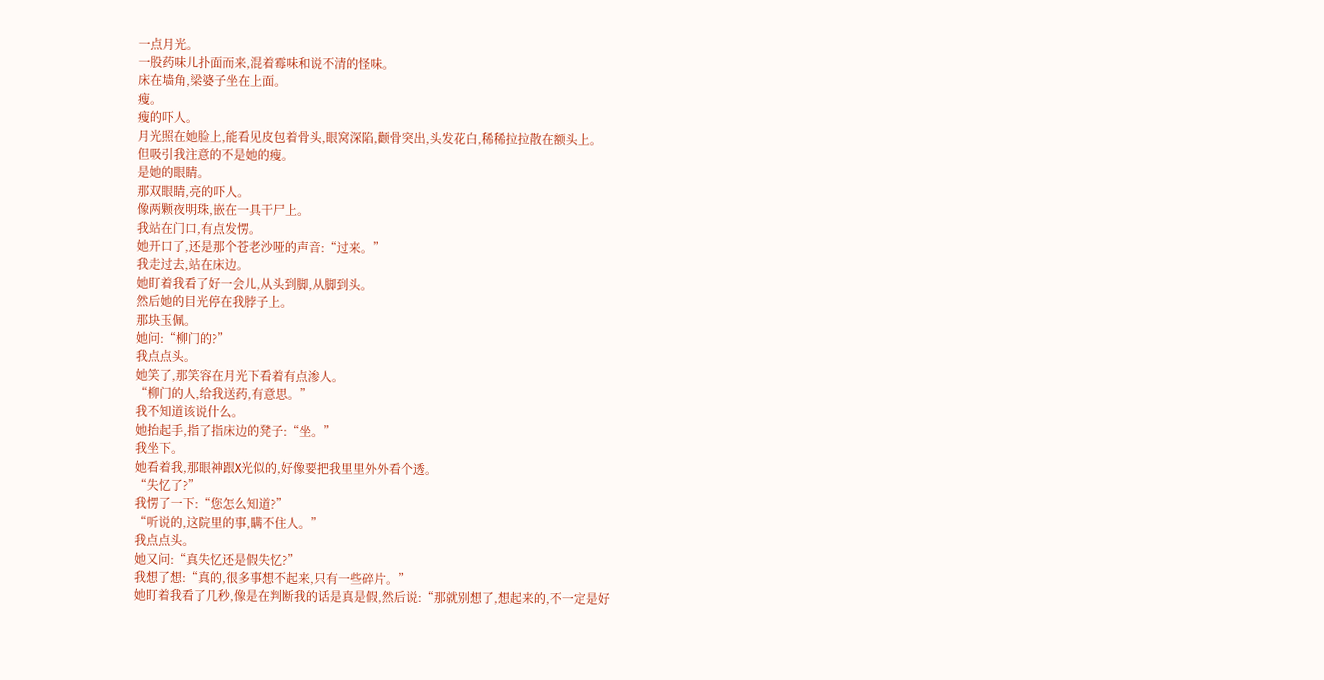一点月光。
一股药味儿扑面而来,混着霉味和说不清的怪味。
床在墙角,梁婆子坐在上面。
瘦。
瘦的吓人。
月光照在她脸上,能看见皮包着骨头,眼窝深陷,颧骨突出,头发花白,稀稀拉拉散在额头上。
但吸引我注意的不是她的瘦。
是她的眼睛。
那双眼睛,亮的吓人。
像两颗夜明珠,嵌在一具干尸上。
我站在门口,有点发愣。
她开口了,还是那个苍老沙哑的声音:“过来。”
我走过去,站在床边。
她盯着我看了好一会儿,从头到脚,从脚到头。
然后她的目光停在我脖子上。
那块玉佩。
她问:“柳门的?”
我点点头。
她笑了,那笑容在月光下看着有点渗人。
“柳门的人,给我送药,有意思。”
我不知道该说什么。
她抬起手,指了指床边的凳子:“坐。”
我坐下。
她看着我,那眼神跟X光似的,好像要把我里里外外看个透。
“失忆了?”
我愣了一下:“您怎么知道?”
“听说的,这院里的事,瞒不住人。”
我点点头。
她又问:“真失忆还是假失忆?”
我想了想:“真的,很多事想不起来,只有一些碎片。”
她盯着我看了几秒,像是在判断我的话是真是假,然后说:“那就别想了,想起来的,不一定是好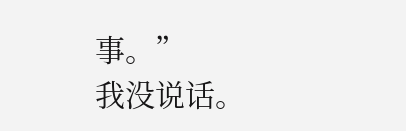事。”
我没说话。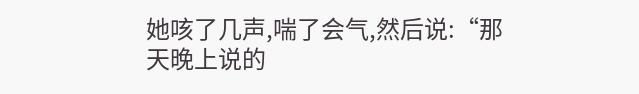她咳了几声,喘了会气,然后说:“那天晚上说的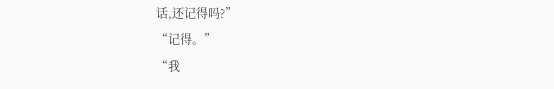话,还记得吗?”
“记得。”
“我